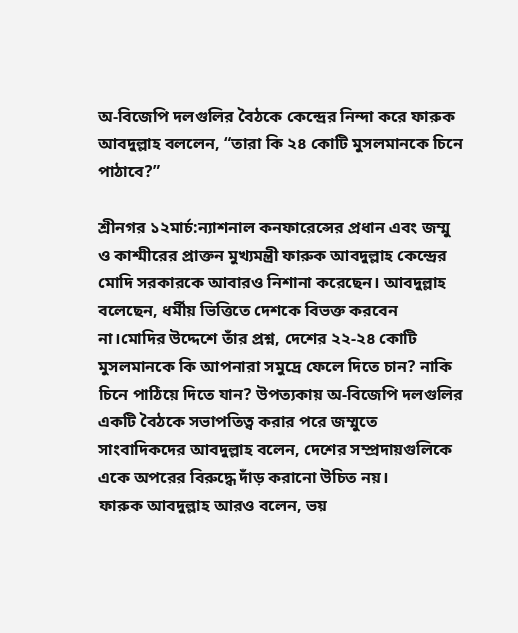অ-বিজেপি দলগুলির বৈঠকে কেন্দ্রের নিন্দা করে ফারুক আবদুল্লাহ বললেন, “তারা কি ২৪ কোটি মুসলমানকে চিনে পাঠাবে?”

শ্রীনগর ১২মার্চ:ন্যাশনাল কনফারেন্সের প্রধান এবং জম্মু ও কাশ্মীরের প্রাক্তন মুখ্যমন্ত্রী ফারুক আবদুল্লাহ কেন্দ্রের মোদি সরকারকে আবারও নিশানা করেছেন। আবদুল্লাহ বলেছেন, ধর্মীয় ভিত্তিতে দেশকে বিভক্ত করবেন না।মোদির উদ্দেশে তাঁর প্রশ্ন, দেশের ২২-২৪ কোটি মুসলমানকে কি আপনারা সমুদ্রে ফেলে দিতে চান? নাকি চিনে পাঠিয়ে দিতে যান? উপত্যকায় অ-বিজেপি দলগুলির একটি বৈঠকে সভাপতিত্ব করার পরে জম্মুতে সাংবাদিকদের আবদুল্লাহ বলেন, দেশের সম্প্রদায়গুলিকে একে অপরের বিরুদ্ধে দাঁড় করানো উচিত নয়।
ফারুক আবদুল্লাহ আরও বলেন, ভয়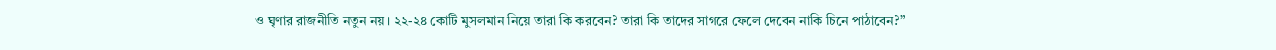ও ঘৃণার রাজনীতি নতুন নয়। ২২-২৪ কোটি মুসলমান নিয়ে তারা কি করবেন? তারা কি তাদের সাগরে ফেলে দেবেন নাকি চিনে পাঠাবেন?”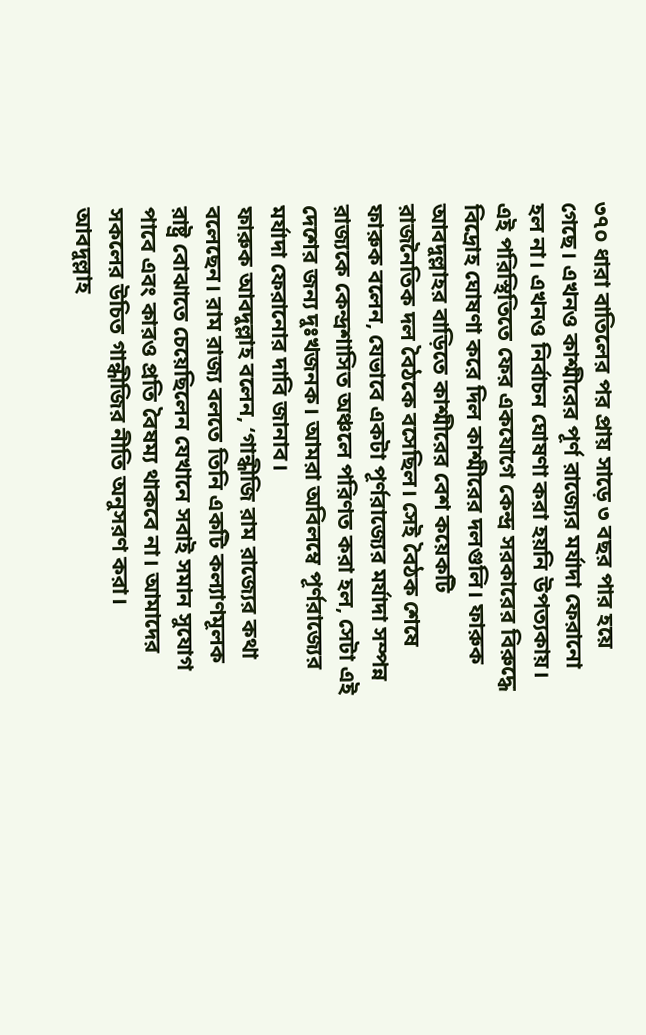৩৭০ ধারা বাতিলের পর প্রায় সাড়ে ৩ বছর পার হয়ে গেছে। এখনও কাশ্মীরের পূর্ণ রাজ্যের মর্যাদা ফেরানো হল না। এখনও নির্বাচন ঘোষণা করা হয়নি উপত্যকায়। এই পরিস্থিতিতে ফের একযোগে কেন্দ্র সরকারের বিরুদ্ধে বিদ্রোহ ঘোষণা করে দিল কাশ্মীরের দলগুলি। ফারুক আবদুল্লাহর বাড়িতে কাশ্মীরের বেশ কয়েকটি রাজনৈতিক দল বৈঠকে বসেছিল। সেই বৈঠক শেষে ফারুক বলেন, যেভাবে একটা পূর্ণরাজ্যের মর্যাদা সম্পন্ন রাজ্যকে কেন্দ্রশাসিত অঞ্চলে পরিণত করা হল, সেটা এই দেশের জন্য দুঃখজনক। আমরা অবিলম্বে পূর্ণরাজ্যের মর্যাদা ফেরানোর দাবি জানাব।
ফারুক আবদুল্লাহ বলেন, ‘গান্ধীজি রাম রাজ্যের কথা বলেছেন। রাম রাজ্য বলতে তিনি একটি কল্যাণমূলক রাষ্ট্র বোঝাতে চেয়েছিলেন যেখানে সবাই সমান সুযোগ পাবে এবং কারও প্রতি বৈষম্য থাকবে না। আমাদের সকলের উচিত গান্ধীজির নীতি অনুসরণ করা। আবদুল্লাহ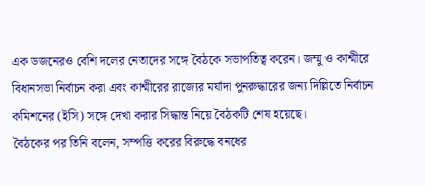এক ডজনেরও বেশি দলের নেতাদের সঙ্গে বৈঠকে সভাপতিত্ব করেন। জম্মু ও কাশ্মীরে বিধানসভা নির্বাচন করা এবং কাশ্মীরের রাজ্যের মর্যাদা পুনরুদ্ধারের জন্য দিল্লিতে নির্বাচন কমিশনের (ইসি) সঙ্গে দেখা করার সিদ্ধান্ত নিয়ে বৈঠকটি শেষ হয়েছে।
বৈঠকের পর তিনি বলেন, সম্পত্তি করের বিরুদ্ধে বনধের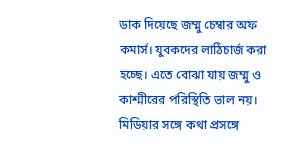ডাক দিয়েছে জম্মু চেম্বার অফ কমার্স। যুবকদের লাঠিচার্জ করা হচ্ছে। এতে বোঝা যায় জম্মু ও কাশ্মীরের পরিস্থিতি ভাল নয়। মিডিয়ার সঙ্গে কথা প্রসঙ্গে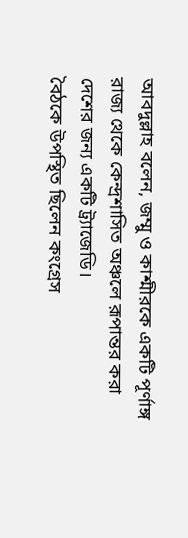আবদুল্লাহ বলেন, জম্মু ও কাশ্মীরকে একটি পূর্ণাঙ্গ রাজ্য থেকে কেন্দ্রশাসিত অঞ্চলে রূপান্তর করা দেশের জন্য একটি ট্র্যাজেডি।
বৈঠকে উপস্থিত ছিলেন কংগ্রেস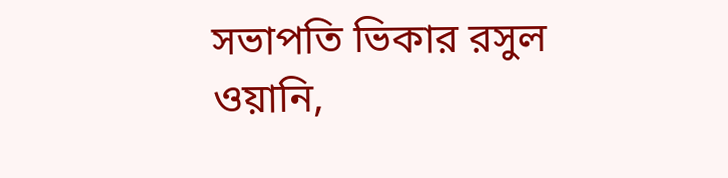সভাপতি ভিকার রসুল ওয়ানি,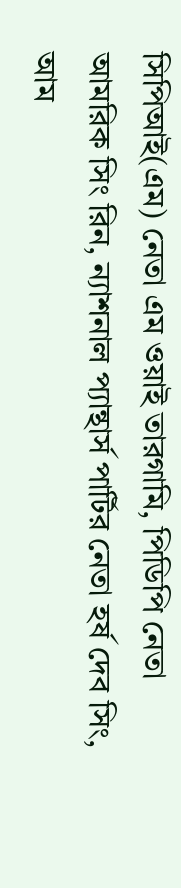সিপিআই(এম) নেতা এম ওয়াই তারগামি, পিডিপি নেতা আমরিক সিং রিন, ন্যাশনাল প্যান্থার্স পার্টির নেতা হর্ষ দেব সিং, আম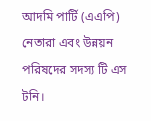আদমি পার্টি (এএপি) নেতারা এবং উন্নয়ন পরিষদের সদস্য টি এস টনি।